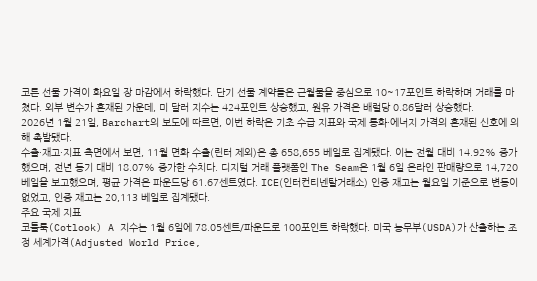코튼 선물 가격이 화요일 장 마감에서 하락했다. 단기 선물 계약들은 근월물을 중심으로 10~17포인트 하락하며 거래를 마쳤다. 외부 변수가 혼재된 가운데, 미 달러 지수는 424포인트 상승했고, 원유 가격은 배럴당 0.86달러 상승했다.
2026년 1월 21일, Barchart의 보도에 따르면, 이번 하락은 기초 수급 지표와 국제 통화·에너지 가격의 혼재된 신호에 의해 촉발됐다.
수출·재고·지표 측면에서 보면, 11월 면화 수출(린터 제외)은 총 658,655 베일로 집계됐다. 이는 전월 대비 14.92% 증가했으며, 전년 동기 대비 18.07% 증가한 수치다. 디지털 거래 플랫폼인 The Seam은 1월 6일 온라인 판매량으로 14,720 베일을 보고했으며, 평균 가격은 파운드당 61.67센트였다. ICE(인터컨티넨탈거래소) 인증 재고는 월요일 기준으로 변동이 없었고, 인증 재고는 20,113 베일로 집계됐다.
주요 국제 지표
코틀룩(Cotlook) A 지수는 1월 6일에 78.05센트/파운드로 100포인트 하락했다. 미국 농무부(USDA)가 산출하는 조정 세계가격(Adjusted World Price,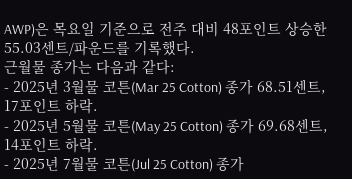AWP)은 목요일 기준으로 전주 대비 48포인트 상승한 55.03센트/파운드를 기록했다.
근월물 종가는 다음과 같다:
- 2025년 3월물 코튼(Mar 25 Cotton) 종가 68.51센트, 17포인트 하락.
- 2025년 5월물 코튼(May 25 Cotton) 종가 69.68센트, 14포인트 하락.
- 2025년 7월물 코튼(Jul 25 Cotton) 종가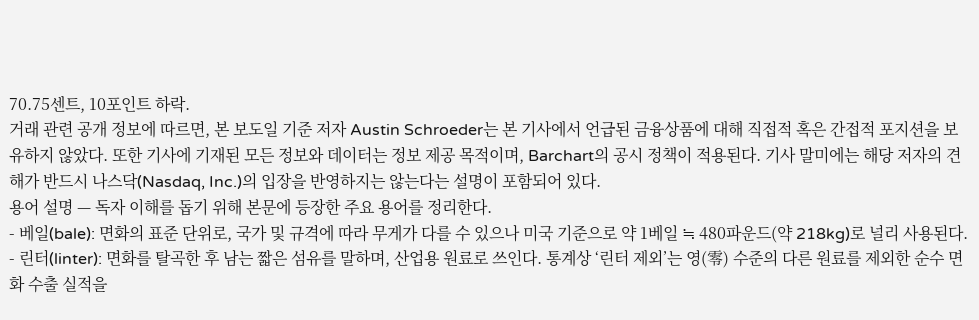70.75센트, 10포인트 하락.
거래 관련 공개 정보에 따르면, 본 보도일 기준 저자 Austin Schroeder는 본 기사에서 언급된 금융상품에 대해 직접적 혹은 간접적 포지션을 보유하지 않았다. 또한 기사에 기재된 모든 정보와 데이터는 정보 제공 목적이며, Barchart의 공시 정책이 적용된다. 기사 말미에는 해당 저자의 견해가 반드시 나스닥(Nasdaq, Inc.)의 입장을 반영하지는 않는다는 설명이 포함되어 있다.
용어 설명 — 독자 이해를 돕기 위해 본문에 등장한 주요 용어를 정리한다.
- 베일(bale): 면화의 표준 단위로, 국가 및 규격에 따라 무게가 다를 수 있으나 미국 기준으로 약 1베일 ≒ 480파운드(약 218kg)로 널리 사용된다.
- 린터(linter): 면화를 탈곡한 후 남는 짧은 섬유를 말하며, 산업용 원료로 쓰인다. 통계상 ‘린터 제외’는 영(零) 수준의 다른 원료를 제외한 순수 면화 수출 실적을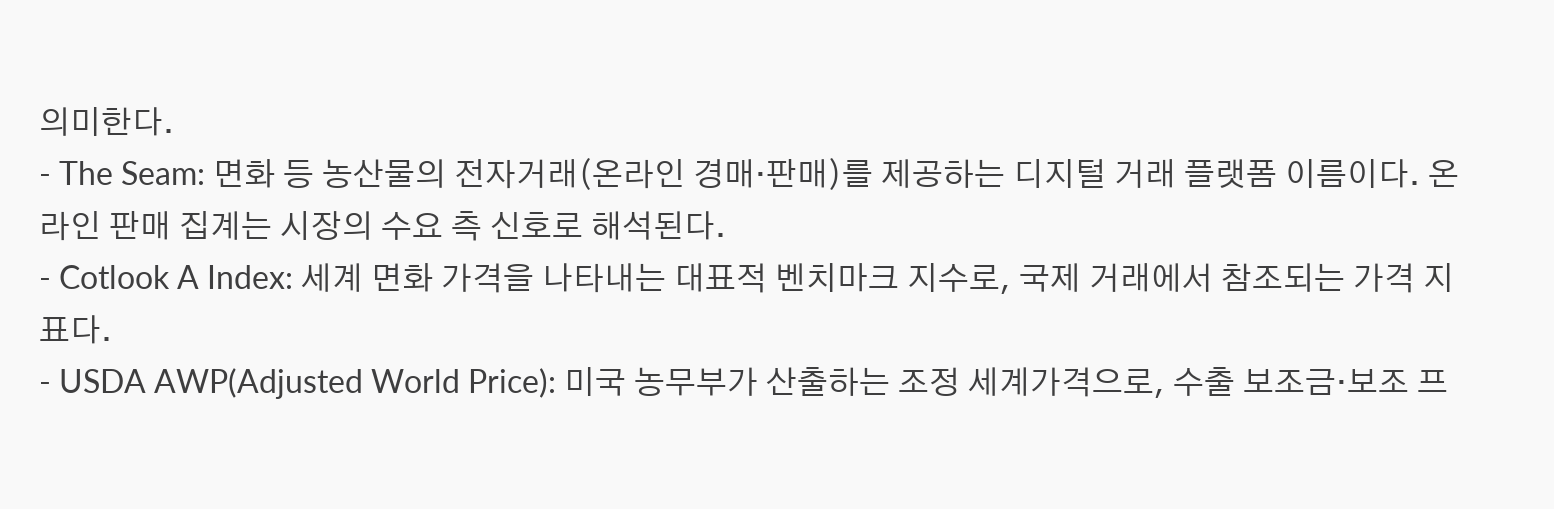의미한다.
- The Seam: 면화 등 농산물의 전자거래(온라인 경매·판매)를 제공하는 디지털 거래 플랫폼 이름이다. 온라인 판매 집계는 시장의 수요 측 신호로 해석된다.
- Cotlook A Index: 세계 면화 가격을 나타내는 대표적 벤치마크 지수로, 국제 거래에서 참조되는 가격 지표다.
- USDA AWP(Adjusted World Price): 미국 농무부가 산출하는 조정 세계가격으로, 수출 보조금·보조 프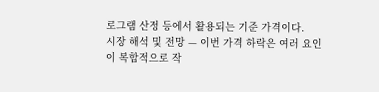로그램 산정 등에서 활용되는 기준 가격이다.
시장 해석 및 전망 — 이번 가격 하락은 여러 요인이 복합적으로 작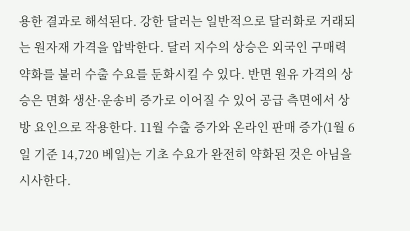용한 결과로 해석된다. 강한 달러는 일반적으로 달러화로 거래되는 원자재 가격을 압박한다. 달러 지수의 상승은 외국인 구매력 약화를 불러 수출 수요를 둔화시킬 수 있다. 반면 원유 가격의 상승은 면화 생산·운송비 증가로 이어질 수 있어 공급 측면에서 상방 요인으로 작용한다. 11월 수출 증가와 온라인 판매 증가(1월 6일 기준 14,720 베일)는 기초 수요가 완전히 약화된 것은 아님을 시사한다.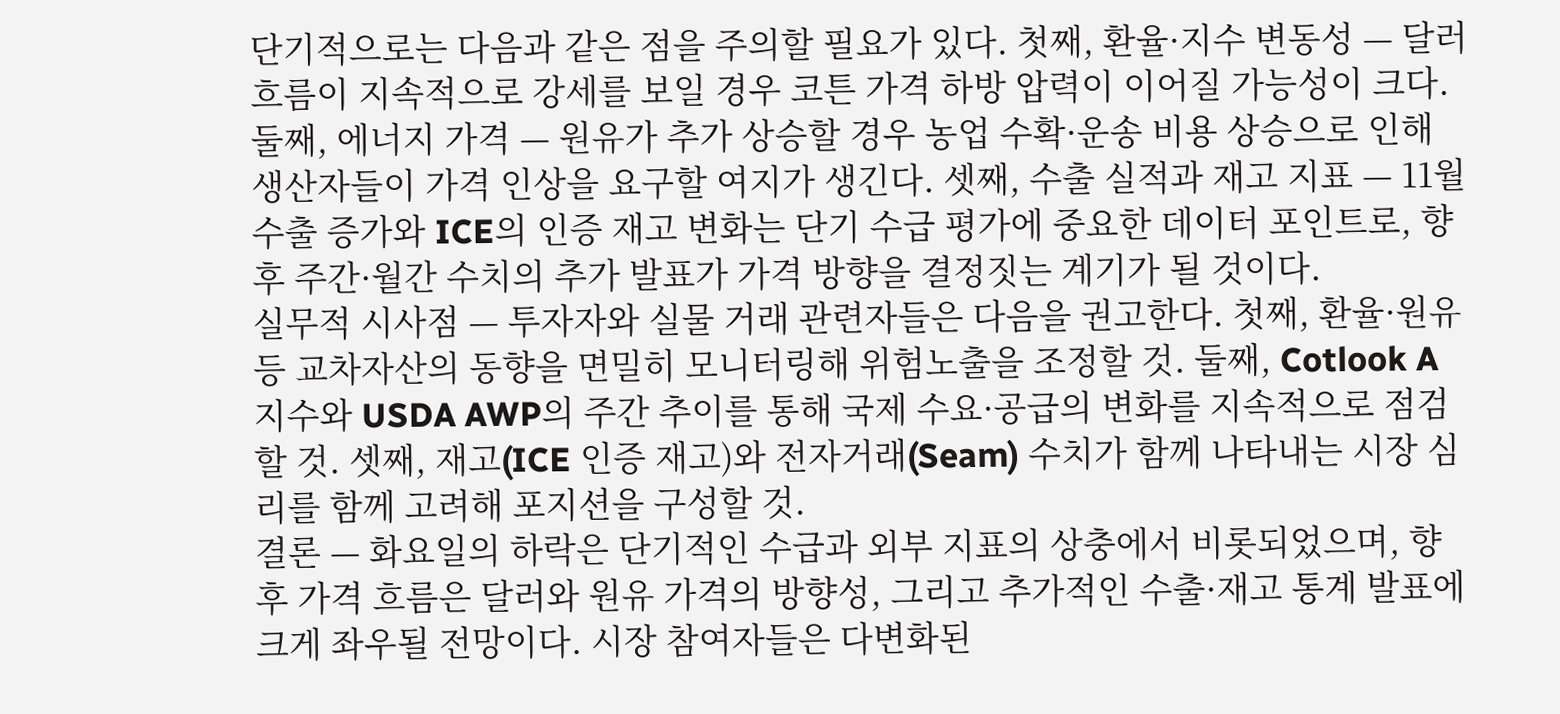단기적으로는 다음과 같은 점을 주의할 필요가 있다. 첫째, 환율·지수 변동성 — 달러 흐름이 지속적으로 강세를 보일 경우 코튼 가격 하방 압력이 이어질 가능성이 크다. 둘째, 에너지 가격 — 원유가 추가 상승할 경우 농업 수확·운송 비용 상승으로 인해 생산자들이 가격 인상을 요구할 여지가 생긴다. 셋째, 수출 실적과 재고 지표 — 11월 수출 증가와 ICE의 인증 재고 변화는 단기 수급 평가에 중요한 데이터 포인트로, 향후 주간·월간 수치의 추가 발표가 가격 방향을 결정짓는 계기가 될 것이다.
실무적 시사점 — 투자자와 실물 거래 관련자들은 다음을 권고한다. 첫째, 환율·원유 등 교차자산의 동향을 면밀히 모니터링해 위험노출을 조정할 것. 둘째, Cotlook A 지수와 USDA AWP의 주간 추이를 통해 국제 수요·공급의 변화를 지속적으로 점검할 것. 셋째, 재고(ICE 인증 재고)와 전자거래(Seam) 수치가 함께 나타내는 시장 심리를 함께 고려해 포지션을 구성할 것.
결론 — 화요일의 하락은 단기적인 수급과 외부 지표의 상충에서 비롯되었으며, 향후 가격 흐름은 달러와 원유 가격의 방향성, 그리고 추가적인 수출·재고 통계 발표에 크게 좌우될 전망이다. 시장 참여자들은 다변화된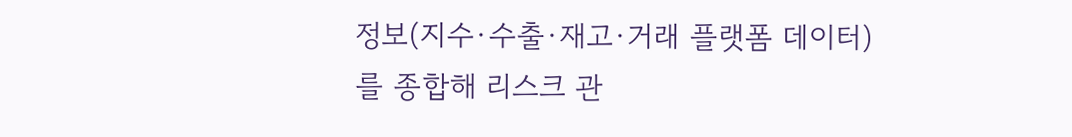정보(지수·수출·재고·거래 플랫폼 데이터)를 종합해 리스크 관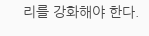리를 강화해야 한다.